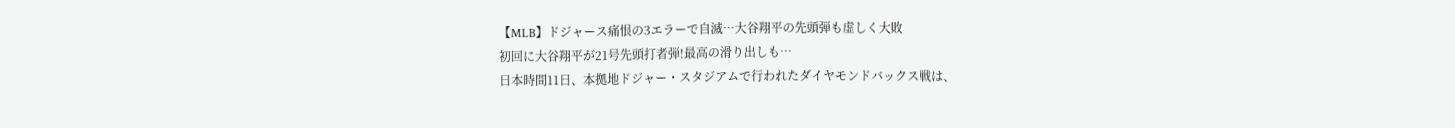【MLB】ドジャース痛恨の3エラーで自滅…大谷翔平の先頭弾も虚しく大敗
初回に大谷翔平が21号先頭打者弾!最高の滑り出しも…
日本時間11日、本拠地ドジャー・スタジアムで行われたダイヤモンドバックス戦は、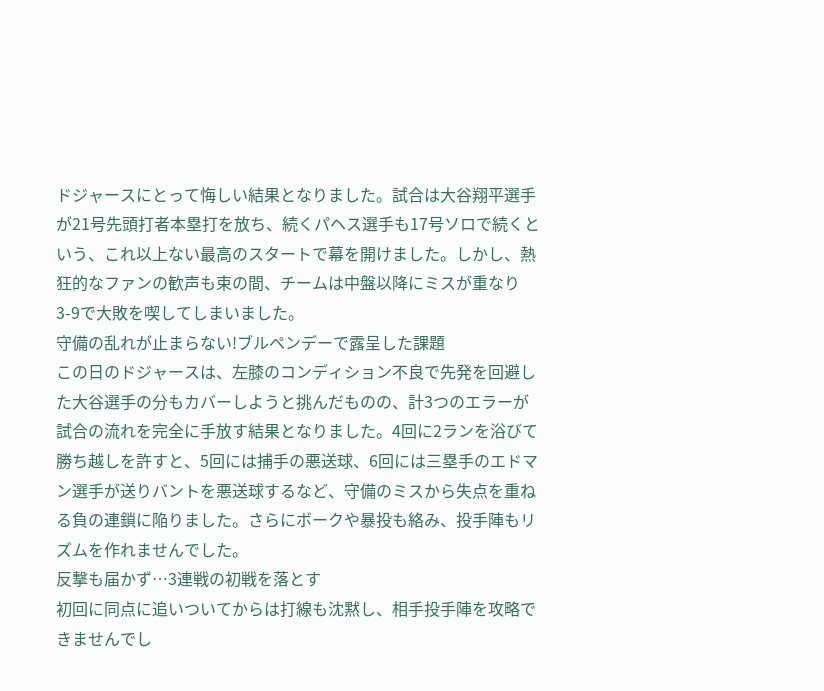ドジャースにとって悔しい結果となりました。試合は大谷翔平選手が21号先頭打者本塁打を放ち、続くパヘス選手も17号ソロで続くという、これ以上ない最高のスタートで幕を開けました。しかし、熱狂的なファンの歓声も束の間、チームは中盤以降にミスが重なり3-9で大敗を喫してしまいました。
守備の乱れが止まらない!ブルペンデーで露呈した課題
この日のドジャースは、左膝のコンディション不良で先発を回避した大谷選手の分もカバーしようと挑んだものの、計3つのエラーが試合の流れを完全に手放す結果となりました。4回に2ランを浴びて勝ち越しを許すと、5回には捕手の悪送球、6回には三塁手のエドマン選手が送りバントを悪送球するなど、守備のミスから失点を重ねる負の連鎖に陥りました。さらにボークや暴投も絡み、投手陣もリズムを作れませんでした。
反撃も届かず…3連戦の初戦を落とす
初回に同点に追いついてからは打線も沈黙し、相手投手陣を攻略できませんでし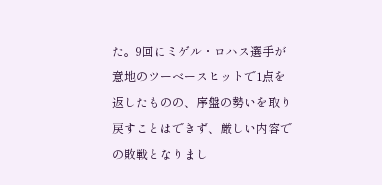た。9回にミゲル・ロハス選手が意地のツーベースヒットで1点を返したものの、序盤の勢いを取り戻すことはできず、厳しい内容での敗戦となりまし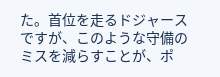た。首位を走るドジャースですが、このような守備のミスを減らすことが、ポ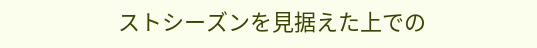ストシーズンを見据えた上での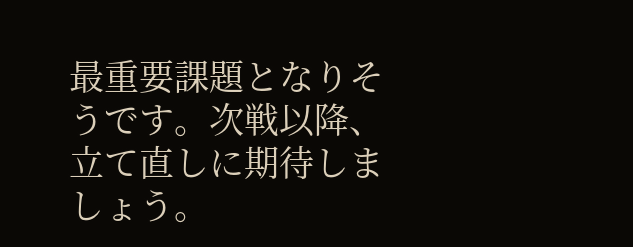最重要課題となりそうです。次戦以降、立て直しに期待しましょう。